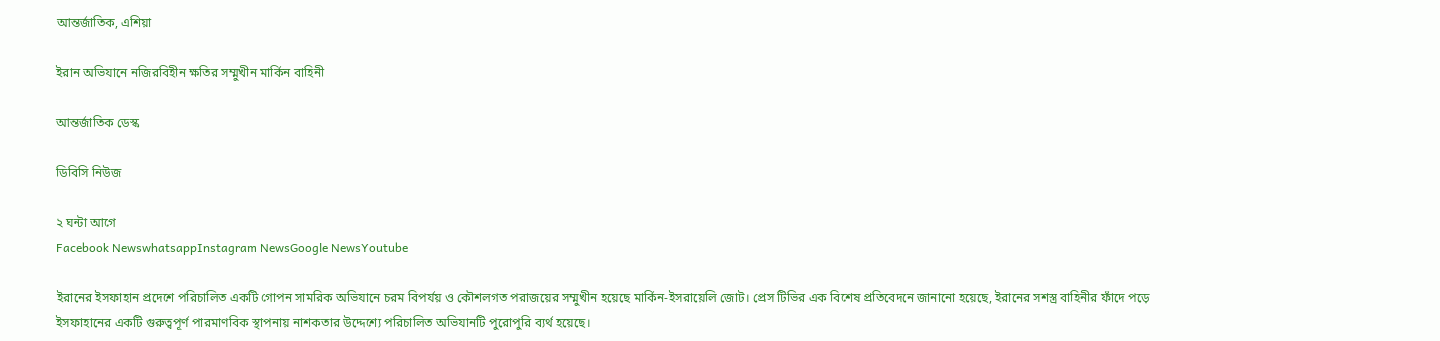আন্তর্জাতিক, এশিয়া

ইরান অভিযানে নজিরবিহীন ক্ষতির সম্মুখীন মার্কিন বাহিনী

আন্তর্জাতিক ডেস্ক

ডিবিসি নিউজ

২ ঘন্টা আগে
Facebook NewswhatsappInstagram NewsGoogle NewsYoutube

ইরানের ইসফাহান প্রদেশে পরিচালিত একটি গোপন সামরিক অভিযানে চরম বিপর্যয় ও কৌশলগত পরাজয়ের সম্মুখীন হয়েছে মার্কিন-ইসরায়েলি জোট। প্রেস টিভির এক বিশেষ প্রতিবেদনে জানানো হয়েছে, ইরানের সশস্ত্র বাহিনীর ফাঁদে পড়ে ইসফাহানের একটি গুরুত্বপূর্ণ পারমাণবিক স্থাপনায় নাশকতার উদ্দেশ্যে পরিচালিত অভিযানটি পুরোপুরি ব্যর্থ হয়েছে।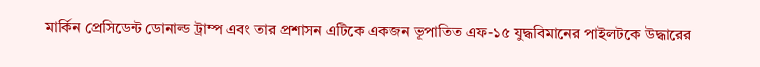মার্কিন প্রেসিডেন্ট ডোনাল্ড ট্রাম্প এবং তার প্রশাসন এটিকে একজন ভূপাতিত এফ-১৫ যুদ্ধবিমানের পাইলটকে উদ্ধারের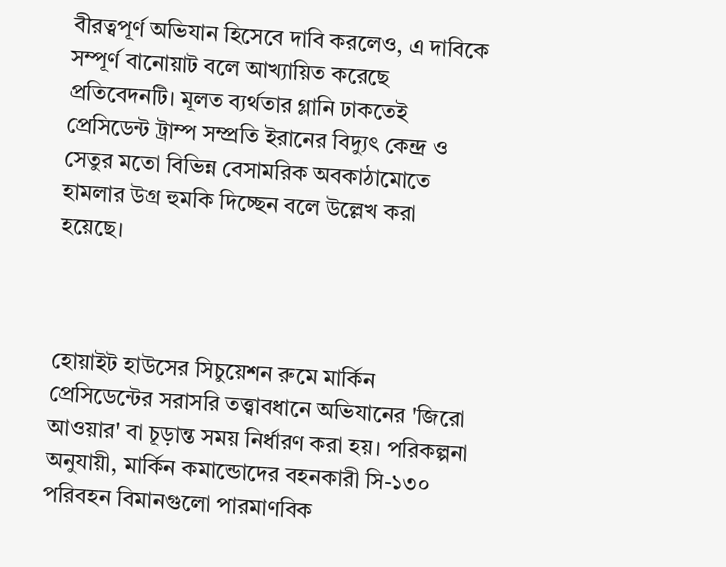বীরত্বপূর্ণ অভিযান হিসেবে দাবি করলেও, এ দাবিকে সম্পূর্ণ বানোয়াট বলে আখ্যায়িত করেছে প্রতিবেদনটি। মূলত ব্যর্থতার গ্লানি ঢাকতেই প্রেসিডেন্ট ট্রাম্প সম্প্রতি ইরানের বিদ্যুৎ কেন্দ্র ও সেতুর মতো বিভিন্ন বেসামরিক অবকাঠামোতে হামলার উগ্র হুমকি দিচ্ছেন বলে উল্লেখ করা হয়েছে।



হোয়াইট হাউসের সিচুয়েশন রুমে মার্কিন প্রেসিডেন্টের সরাসরি তত্ত্বাবধানে অভিযানের 'জিরো আওয়ার' বা চূড়ান্ত সময় নির্ধারণ করা হয়। পরিকল্পনা অনুযায়ী, মার্কিন কমান্ডোদের বহনকারী সি-১৩০ পরিবহন বিমানগুলো পারমাণবিক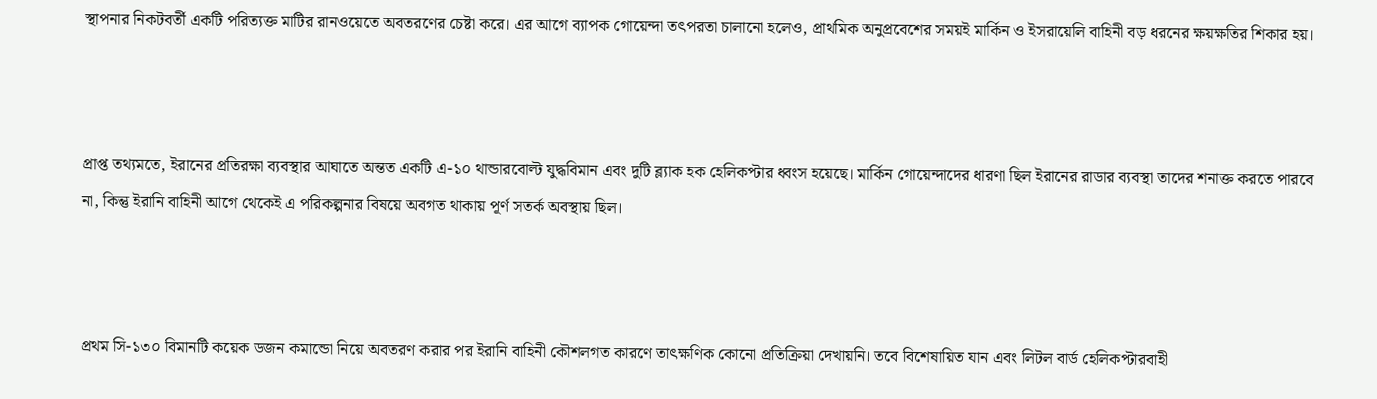স্থাপনার নিকটবর্তী একটি পরিত্যক্ত মাটির রানওয়েতে অবতরণের চেষ্টা করে। এর আগে ব্যাপক গোয়েন্দা তৎপরতা চালানো হলেও, প্রাথমিক অনুপ্রবেশের সময়ই মার্কিন ও ইসরায়েলি বাহিনী বড় ধরনের ক্ষয়ক্ষতির শিকার হয়।



প্রাপ্ত তথ্যমতে, ইরানের প্রতিরক্ষা ব্যবস্থার আঘাতে অন্তত একটি এ-১০ থান্ডারবোল্ট যুদ্ধবিমান এবং দুটি ব্ল্যাক হক হেলিকপ্টার ধ্বংস হয়েছে। মার্কিন গোয়েন্দাদের ধারণা ছিল ইরানের রাডার ব্যবস্থা তাদের শনাক্ত করতে পারবে না, কিন্তু ইরানি বাহিনী আগে থেকেই এ পরিকল্পনার বিষয়ে অবগত থাকায় পূর্ণ সতর্ক অবস্থায় ছিল।



প্রথম সি-১৩০ বিমানটি কয়েক ডজন কমান্ডো নিয়ে অবতরণ করার পর ইরানি বাহিনী কৌশলগত কারণে তাৎক্ষণিক কোনো প্রতিক্রিয়া দেখায়নি। তবে বিশেষায়িত যান এবং লিটল বার্ড হেলিকপ্টারবাহী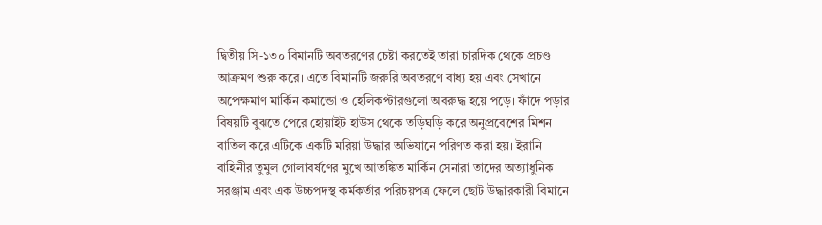দ্বিতীয় সি-১৩০ বিমানটি অবতরণের চেষ্টা করতেই তারা চারদিক থেকে প্রচণ্ড আক্রমণ শুরু করে। এতে বিমানটি জরুরি অবতরণে বাধ্য হয় এবং সেখানে অপেক্ষমাণ মার্কিন কমান্ডো ও হেলিকপ্টারগুলো অবরুদ্ধ হয়ে পড়ে। ফাঁদে পড়ার বিষয়টি বুঝতে পেরে হোয়াইট হাউস থেকে তড়িঘড়ি করে অনুপ্রবেশের মিশন বাতিল করে এটিকে একটি মরিয়া উদ্ধার অভিযানে পরিণত করা হয়। ইরানি বাহিনীর তুমুল গোলাবর্ষণের মুখে আতঙ্কিত মার্কিন সেনারা তাদের অত্যাধুনিক সরঞ্জাম এবং এক উচ্চপদস্থ কর্মকর্তার পরিচয়পত্র ফেলে ছোট উদ্ধারকারী বিমানে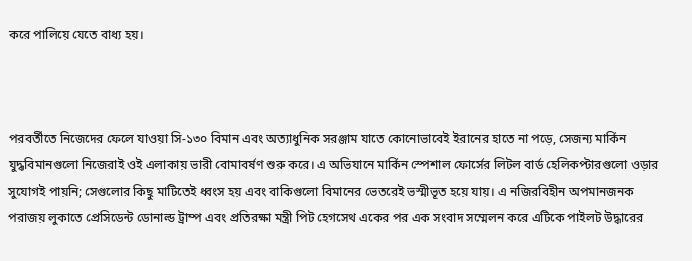করে পালিয়ে যেতে বাধ্য হয়।



পরবর্তীতে নিজেদের ফেলে যাওয়া সি-১৩০ বিমান এবং অত্যাধুনিক সরঞ্জাম যাতে কোনোভাবেই ইরানের হাতে না পড়ে, সেজন্য মার্কিন যুদ্ধবিমানগুলো নিজেরাই ওই এলাকায় ভারী বোমাবর্ষণ শুরু করে। এ অভিযানে মার্কিন স্পেশাল ফোর্সের লিটল বার্ড হেলিকপ্টারগুলো ওড়ার সুযোগই পায়নি; সেগুলোর কিছু মাটিতেই ধ্বংস হয় এবং বাকিগুলো বিমানের ভেতরেই ভস্মীভূত হয়ে যায়। এ নজিরবিহীন অপমানজনক পরাজয় লুকাতে প্রেসিডেন্ট ডোনাল্ড ট্রাম্প এবং প্রতিরক্ষা মন্ত্রী পিট হেগসেথ একের পর এক সংবাদ সম্মেলন করে এটিকে পাইলট উদ্ধারের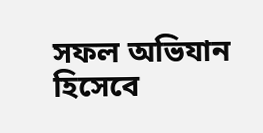সফল অভিযান হিসেবে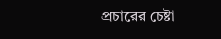প্রচারের চেষ্টা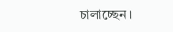চালাচ্ছেন।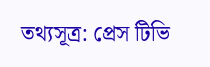তথ্যসূত্র: প্রেস টিভি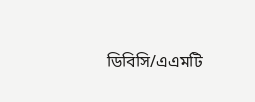ডিবিসি/এএমটি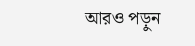আরও পড়ুন